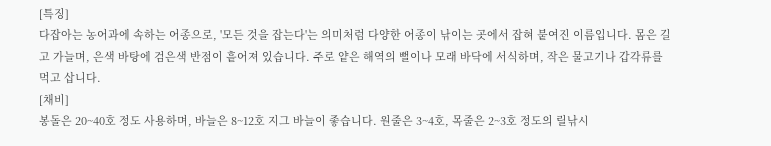[특징]
다잡아는 농어과에 속하는 어종으로, '모든 것을 잡는다'는 의미처럼 다양한 어종이 낚이는 곳에서 잡혀 붙여진 이름입니다. 몸은 길고 가늘며, 은색 바탕에 검은색 반점이 흩어져 있습니다. 주로 얕은 해역의 뻘이나 모래 바닥에 서식하며, 작은 물고기나 갑각류를 먹고 삽니다.
[채비]
봉돌은 20~40호 정도 사용하며, 바늘은 8~12호 지그 바늘이 좋습니다. 원줄은 3~4호, 목줄은 2~3호 정도의 릴낚시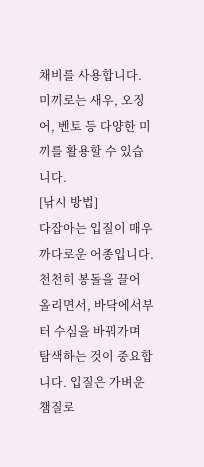채비를 사용합니다. 미끼로는 새우, 오징어, 벤토 등 다양한 미끼를 활용할 수 있습니다.
[낚시 방법]
다잡아는 입질이 매우 까다로운 어종입니다. 천천히 봉돌을 끌어 올리면서, 바닥에서부터 수심을 바꿔가며 탐색하는 것이 중요합니다. 입질은 가벼운 챔질로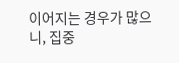이어지는 경우가 많으니, 집중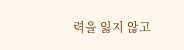력을 잃지 않고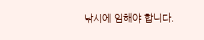낚시에 임해야 합니다.